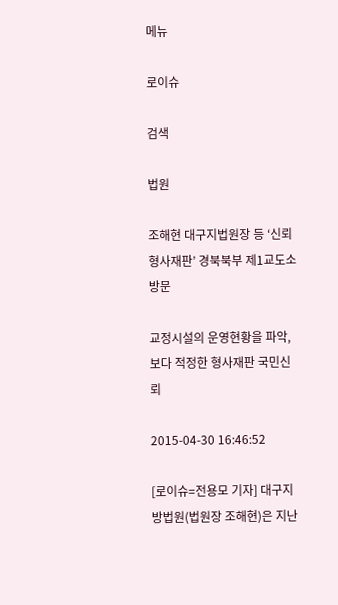메뉴

로이슈

검색

법원

조해현 대구지법원장 등 ‘신뢰 형사재판’ 경북북부 제1교도소 방문

교정시설의 운영현황을 파악, 보다 적정한 형사재판 국민신뢰

2015-04-30 16:46:52

[로이슈=전용모 기자] 대구지방법원(법원장 조해현)은 지난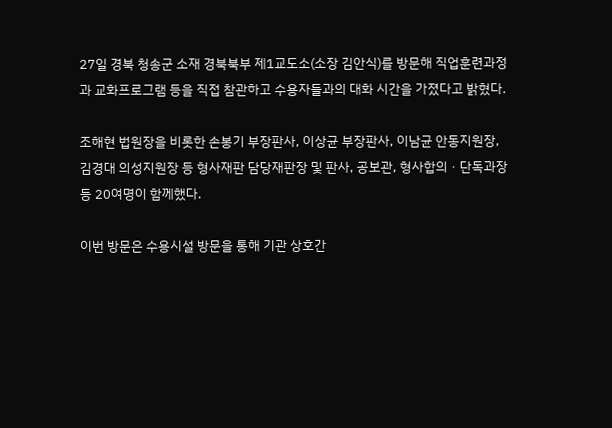27일 경북 청송군 소재 경북북부 제1교도소(소장 김안식)를 방문해 직업훈련과정과 교화프로그램 등을 직접 참관하고 수용자들과의 대화 시간을 가졌다고 밝혔다.

조해현 법원장을 비롯한 손봉기 부장판사, 이상균 부장판사, 이남균 안동지원장, 김경대 의성지원장 등 형사재판 담당재판장 및 판사, 공보관, 형사합의ㆍ단독과장 등 20여명이 함께했다.

이번 방문은 수용시설 방문을 통해 기관 상호간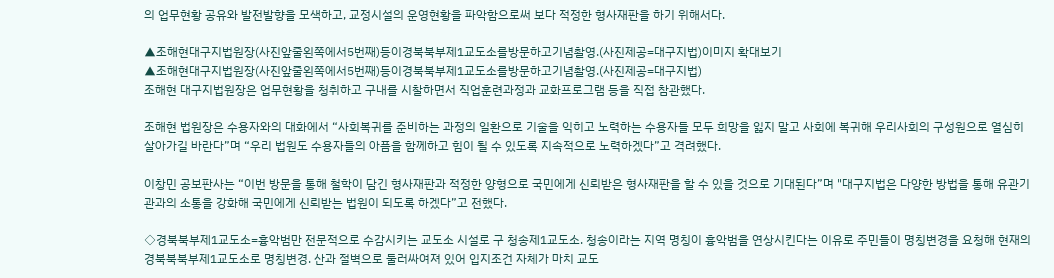의 업무현황 공유와 발전발향을 모색하고, 교정시설의 운영현황을 파악함으로써 보다 적정한 형사재판을 하기 위해서다.

▲조해현대구지법원장(사진앞줄왼쪽에서5번째)등이경북북부제1교도소를방문하고기념촬영.(사진제공=대구지법)이미지 확대보기
▲조해현대구지법원장(사진앞줄왼쪽에서5번째)등이경북북부제1교도소를방문하고기념촬영.(사진제공=대구지법)
조해현 대구지법원장은 업무현황을 청취하고 구내를 시찰하면서 직업훈련과정과 교화프로그램 등을 직접 참관했다.

조해현 법원장은 수용자와의 대화에서 “사회복귀를 준비하는 과정의 일환으로 기술을 익히고 노력하는 수용자들 모두 희망을 잃지 말고 사회에 복귀해 우리사회의 구성원으로 열심히 살아가길 바란다”며 “우리 법원도 수용자들의 아픔을 함께하고 힘이 될 수 있도록 지속적으로 노력하겠다”고 격려했다.

이창민 공보판사는 “이번 방문을 통해 철학이 담긴 형사재판과 적정한 양형으로 국민에게 신뢰받은 형사재판을 할 수 있을 것으로 기대된다”며 "대구지법은 다양한 방법을 통해 유관기관과의 소통을 강화해 국민에게 신뢰받는 법원이 되도록 하겠다”고 전했다.

◇경북북부제1교도소=흉악범만 전문적으로 수감시키는 교도소 시설로 구 청송제1교도소. 청송이라는 지역 명칭이 흉악범을 연상시킨다는 이유로 주민들이 명칭변경을 요청해 현재의 경북북북부제1교도소로 명칭변경. 산과 절벽으로 둘러싸여져 있어 입지조건 자체가 마치 교도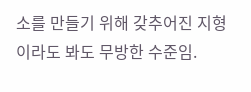소를 만들기 위해 갖추어진 지형이라도 봐도 무방한 수준임.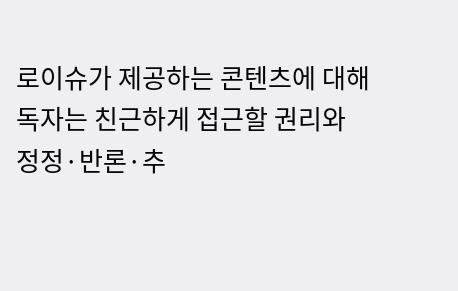로이슈가 제공하는 콘텐츠에 대해 독자는 친근하게 접근할 권리와 정정·반론·추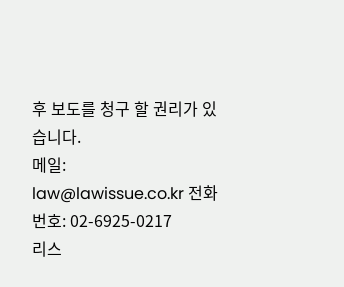후 보도를 청구 할 권리가 있습니다.
메일: law@lawissue.co.kr 전화번호: 02-6925-0217
리스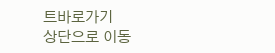트바로가기
상단으로 이동